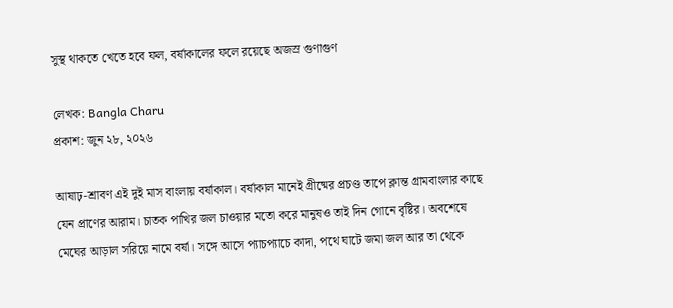সুস্থ থাকতে খেতে হবে ফল, বর্ষাকালের ফলে রয়েছে অজস্র গুণাগুণ

লেখক: Bangla Charu
প্রকাশ: জুন ২৮, ২০২৬

আষাঢ়-শ্রাবণ এই দুই মাস বাংলায় বর্ষাকাল। বর্ষাকাল মানেই গ্রীষ্মের প্রচণ্ড তাপে ক্লান্ত গ্রামবাংলার কাছে যেন প্রাণের আরাম। চাতক পাখির জল চাওয়ার মতো করে মানুষও তাই দিন গোনে বৃষ্টির। অবশেষে মেঘের আড়াল সরিয়ে নামে বর্ষা। সঙ্গে আসে প্যাচপ্যাচে কাদা, পথে ঘাটে জমা জল আর তা থেকে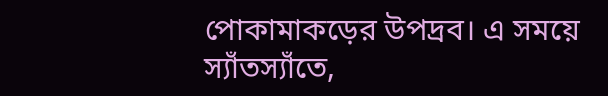পোকামাকড়ের উপদ্রব। এ সময়ে স্যাঁতস্যাঁতে,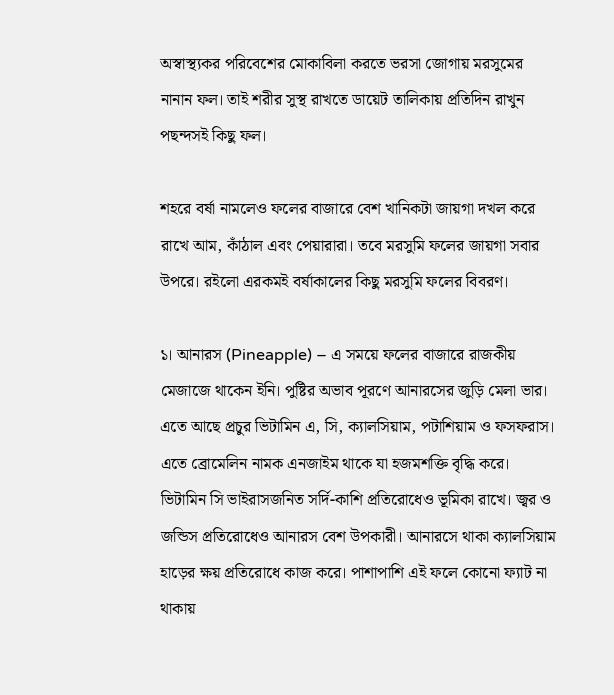অস্বাস্থ্যকর পরিবেশের মোকাবিলা করতে ভরসা জোগায় মরসুমের নানান ফল। তাই শরীর সুস্থ রাখতে ডায়েট তালিকায় প্রতিদিন রাখুন পছন্দসই কিছু ফল।

শহরে বর্ষা নামলেও ফলের বাজারে বেশ খানিকটা জায়গা দখল করে রাখে আম, কাঁঠাল এবং পেয়ারারা। তবে মরসুমি ফলের জায়গা সবার উপরে। রইলো এরকমই বর্ষাকালের কিছু মরসুমি ফলের বিবরণ।

১। আনারস (Pineapple) – এ সময়ে ফলের বাজারে রাজকীয় মেজাজে থাকেন ইনি। পুষ্টির অভাব পূরণে আনারসের জুড়ি মেলা ভার। এতে আছে প্রচুর ভিটামিন এ, সি, ক্যালসিয়াম, পটাশিয়াম ও ফসফরাস। এতে ব্রোমেলিন নামক এনজাইম থাকে যা হজমশক্তি বৃদ্ধি করে। ভিটামিন সি ভাইরাসজনিত সর্দি-কাশি প্রতিরোধেও ভূমিকা রাখে। জ্বর ও জন্ডিস প্রতিরোধেও আনারস বেশ উপকারী। আনারসে থাকা ক্যালসিয়াম হাড়ের ক্ষয় প্রতিরোধে কাজ করে। পাশাপাশি এই ফলে কোনো ফ্যাট না থাকায়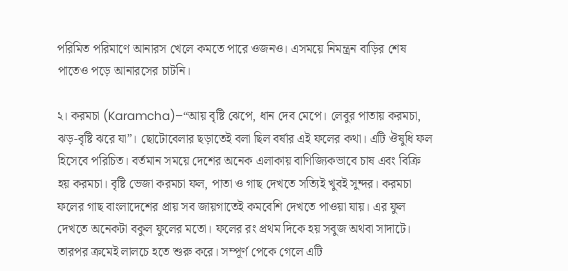পরিমিত পরিমাণে আনারস খেলে কমতে পারে ওজনও। এসময়ে নিমন্ত্রন বাড়ির শেষ পাতেও পড়ে আনারসের চাটনি।

২। করমচা (Karamcha)–“আয় বৃষ্টি ঝেপে, ধান দেব মেপে। লেবুর পাতায় করমচা, ঝড়-বৃষ্টি ঝরে যা”। ছোটোবেলার ছড়াতেই বলা ছিল বর্ষার এই ফলের কথা। এটি ঔষুধি ফল হিসেবে পরিচিত। বর্তমান সময়ে দেশের অনেক এলাকায় বাণিজ্যিকভাবে চাষ এবং বিক্রি হয় করমচা। বৃষ্টি ভেজা করমচা ফল, পাতা ও গাছ দেখতে সত্যিই খুবই সুন্দর। করমচা ফলের গাছ বাংলাদেশের প্রায় সব জায়গাতেই কমবেশি দেখতে পাওয়া যায়। এর ফুল দেখতে অনেকটা বকুল ফুলের মতো। ফলের রং প্রথম দিকে হয় সবুজ অথবা সাদাটে। তারপর ক্রমেই লালচে হতে শুরু করে। সম্পূর্ণ পেকে গেলে এটি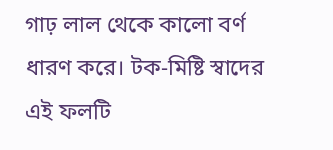গাঢ় লাল থেকে কালো বর্ণ ধারণ করে। টক-মিষ্টি স্বাদের এই ফলটি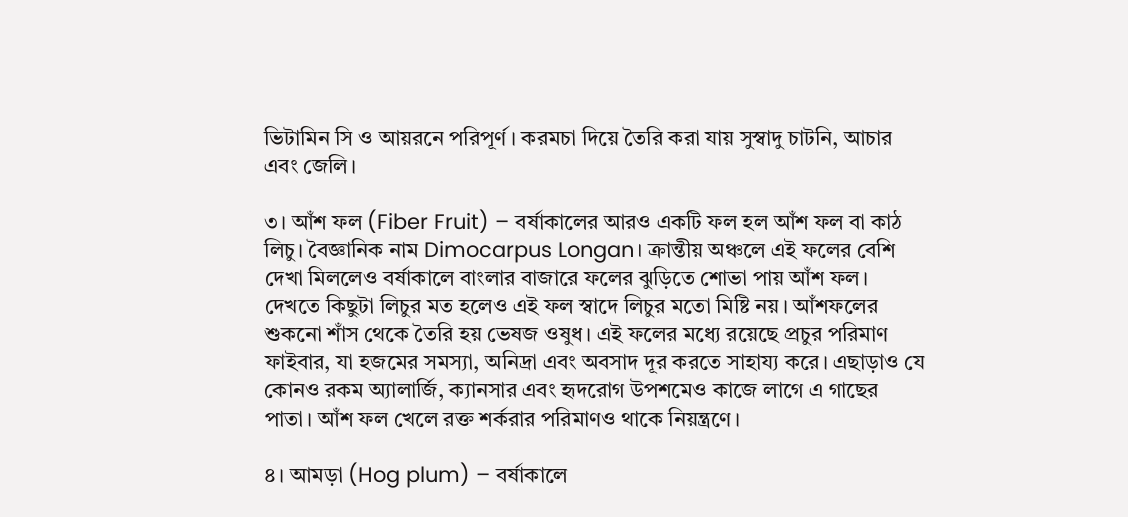ভিটামিন সি ও আয়রনে পরিপূর্ণ। করমচা দিয়ে তৈরি করা যায় সুস্বাদু চাটনি, আচার এবং জেলি।

৩। আঁশ ফল (Fiber Fruit) – বর্ষাকালের আরও একটি ফল হল আঁশ ফল বা কাঠ লিচু। বৈজ্ঞানিক নাম Dimocarpus Longan। ক্রান্তীয় অঞ্চলে এই ফলের বেশি দেখা মিললেও বর্ষাকালে বাংলার বাজারে ফলের ঝুড়িতে শোভা পায় আঁশ ফল। দেখতে কিছুটা লিচুর মত হলেও এই ফল স্বাদে লিচুর মতো মিষ্টি নয়। আঁশফলের শুকনো শাঁস থেকে তৈরি হয় ভেষজ ওষুধ। এই ফলের মধ্যে রয়েছে প্রচুর পরিমাণ ফাইবার, যা হজমের সমস্যা, অনিদ্রা এবং অবসাদ দূর করতে সাহায্য করে। এছাড়াও যে কোনও রকম অ্যালার্জি, ক্যানসার এবং হৃদরোগ উপশমেও কাজে লাগে এ গাছের পাতা। আঁশ ফল খেলে রক্ত শর্করার পরিমাণও থাকে নিয়ন্ত্রণে।

৪। আমড়া (Hog plum) – বর্ষাকালে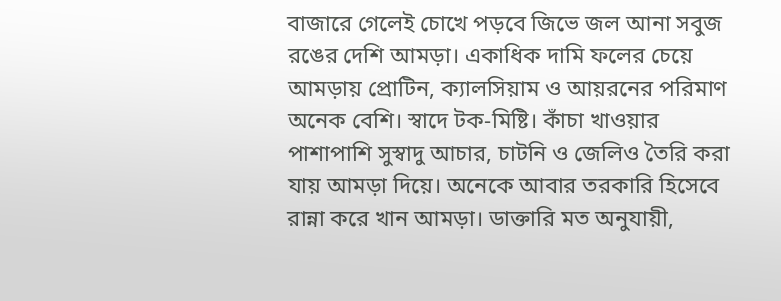বাজারে গেলেই চোখে পড়বে জিভে জল আনা সবুজ রঙের দেশি আমড়া। একাধিক দামি ফলের চেয়ে আমড়ায় প্রোটিন, ক্যালসিয়াম ও আয়রনের পরিমাণ অনেক বেশি। স্বাদে টক-মিষ্টি। কাঁচা খাওয়ার পাশাপাশি সুস্বাদু আচার, চাটনি ও জেলিও তৈরি করা যায় আমড়া দিয়ে। অনেকে আবার তরকারি হিসেবে রান্না করে খান আমড়া। ডাক্তারি মত অনুযায়ী,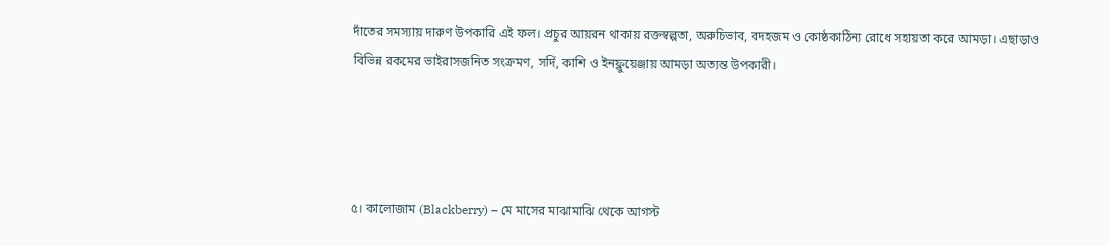দাঁতের সমস্যায় দারুণ উপকারি এই ফল। প্রচুর আয়রন থাকায় রক্তস্বল্পতা, অরুচিভাব, বদহজম ও কোষ্ঠকাঠিন্য রোধে সহায়তা করে আমড়া। এছাড়াও বিভিন্ন রকমের ভাইরাসজনিত সংক্রমণ, সর্দি, কাশি ও ইনফ্লুয়েঞ্জায় আমড়া অত্যন্ত উপকারী।




৫। কালোজাম (Blackberry) – মে মাসের মাঝামাঝি থেকে আগস্ট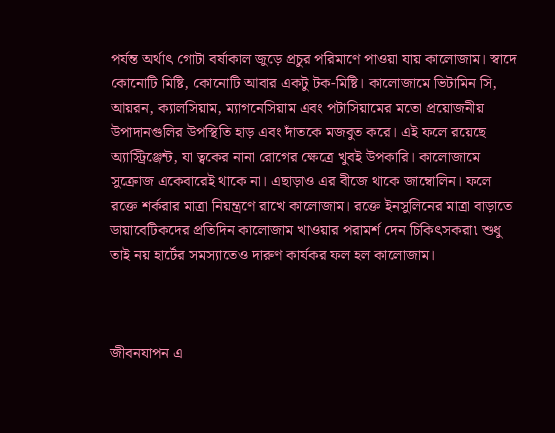পর্যন্ত অর্থাৎ গোটা বর্ষাকাল জুড়ে প্রচুর পরিমাণে পাওয়া যায় কালোজাম। স্বাদে কোনোটি মিষ্টি, কোনোটি আবার একটু টক-মিষ্টি। কালোজামে ভিটামিন সি, আয়রন, ক্যালসিয়াম, ম্যাগনেসিয়াম এবং পটাসিয়ামের মতো প্রয়োজনীয় উপাদানগুলির উপস্থিতি হাড় এবং দাঁতকে মজবুত করে। এই ফলে রয়েছে অ্যাস্ট্রিঞ্জেন্ট, যা ত্বকের নানা রোগের ক্ষেত্রে খুবই উপকারি। কালোজামে সুক্রোজ একেবারেই থাকে না। এছাড়াও এর বীজে থাকে জাম্বোলিন। ফলে রক্তে শর্করার মাত্রা নিয়ন্ত্রণে রাখে কালোজাম। রক্তে ইনসুলিনের মাত্রা বাড়াতে ডায়াবেটিকদের প্রতিদিন কালোজাম খাওয়ার পরামর্শ দেন চিকিৎসকরা৷ শুধু তাই নয় হার্টের সমস্যাতেও দারুণ কার্যকর ফল হল কালোজাম।



জীবনযাপন এ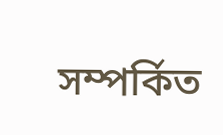সম্পর্কিত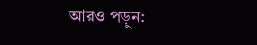আরও পড়ুন: